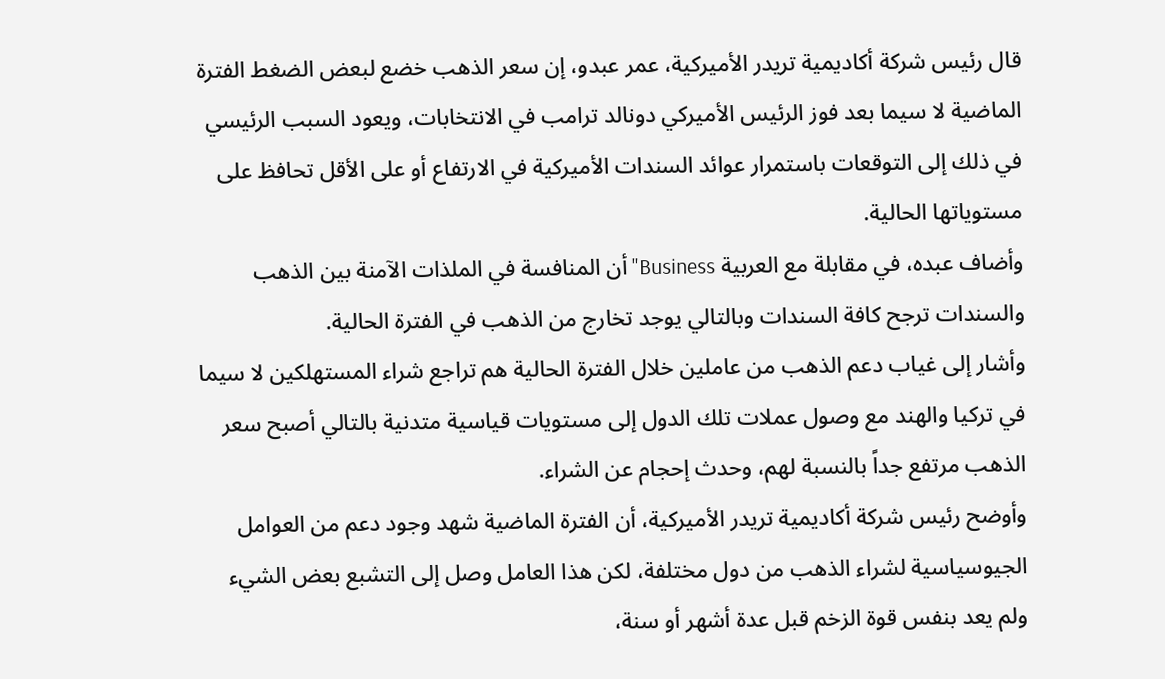قال رئيس شركة أكاديمية تريدر الأميركية، عمر عبدو، إن سعر الذهب خضع لبعض الضغط الفترة الماضية لا سيما بعد فوز الرئيس الأميركي دونالد ترامب في الانتخابات، ويعود السبب الرئيسي في ذلك إلى التوقعات باستمرار عوائد السندات الأميركية في الارتفاع أو على الأقل تحافظ على مستوياتها الحالية.
وأضاف عبده، في مقابلة مع العربية Business" أن المنافسة في الملذات الآمنة بين الذهب والسندات ترجح كافة السندات وبالتالي يوجد تخارج من الذهب في الفترة الحالية.
وأشار إلى غياب دعم الذهب من عاملين خلال الفترة الحالية هم تراجع شراء المستهلكين لا سيما في تركيا والهند مع وصول عملات تلك الدول إلى مستويات قياسية متدنية بالتالي أصبح سعر الذهب مرتفع جداً بالنسبة لهم، وحدث إحجام عن الشراء.
وأوضح رئيس شركة أكاديمية تريدر الأميركية، أن الفترة الماضية شهد وجود دعم من العوامل الجيوسياسية لشراء الذهب من دول مختلفة، لكن هذا العامل وصل إلى التشبع بعض الشيء ولم يعد بنفس قوة الزخم قبل عدة أشهر أو سنة،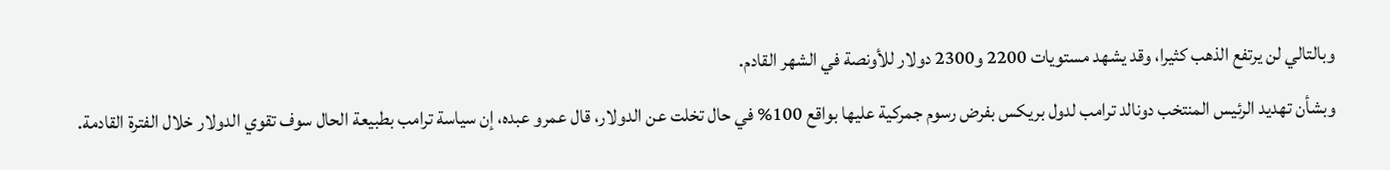وبالتالي لن يرتفع الذهب كثيرا، وقد يشهد مستويات 2200 و2300 دولار للأونصة في الشهر القادم.
وبشأن تهديد الرئيس المنتخب دونالد ترامب لدول بريكس بفرض رسوم جمركية عليها بواقع 100% في حال تخلت عن الدولار، قال عمرو عبده، إن سياسة ترامب بطبيعة الحال سوف تقوي الدولار خلال الفترة القادمة.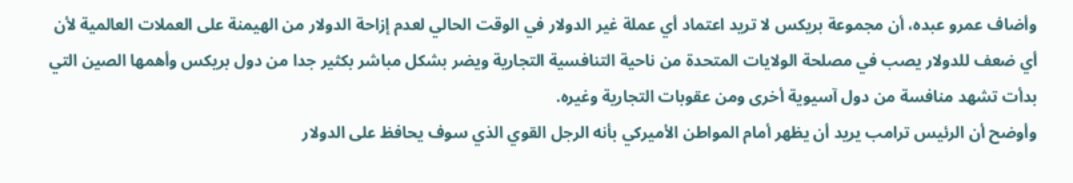وأضاف عمرو عبده، أن مجموعة بريكس لا تريد اعتماد أي عملة غير الدولار في الوقت الحالي لعدم إزاحة الدولار من الهيمنة على العملات العالمية لأن أي ضعف للدولار يصب في مصلحة الولايات المتحدة من ناحية التنافسية التجارية ويضر بشكل مباشر بكثير جدا من دول بريكس وأهمها الصين التي بدأت تشهد منافسة من دول آسيوية أخرى ومن عقوبات التجارية وغيره.
وأوضح أن الرئيس ترامب يريد أن يظهر أمام المواطن الأميركي بأنه الرجل القوي الذي سوف يحافظ على الدولار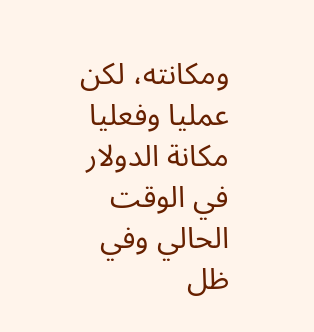ومكانته، لكن عمليا وفعليا مكانة الدولار في الوقت الحالي وفي ظل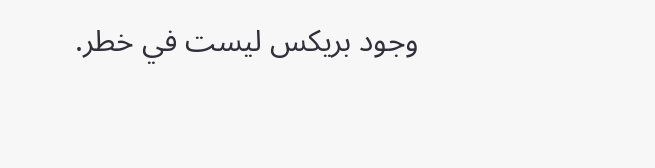وجود بريكس ليست في خطر.